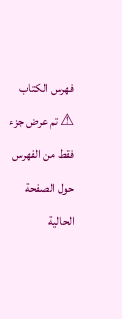فهرس الكتاب
⚠ تم عرض جزء فقط من الفهرس حول الصفحة الحالية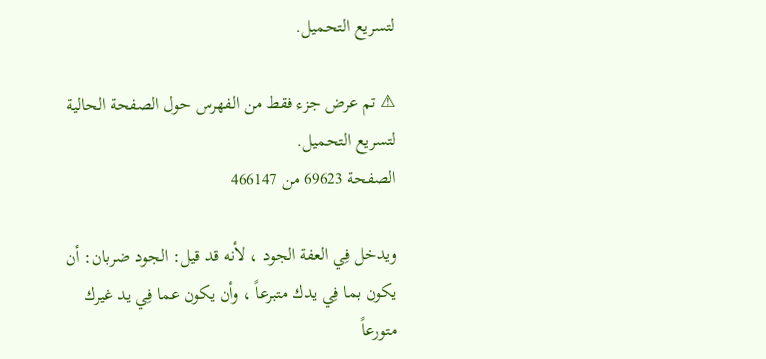لتسريع التحميل.

⚠ تم عرض جزء فقط من الفهرس حول الصفحة الحالية لتسريع التحميل.
الصفحة 69623 من 466147

ويدخل فِي العفة الجود ، لأنه قد قيل: الجود ضربان: أن يكون بما فِي يدك متبرعاً ، وأن يكون عما فِي يد غيرك متورعاً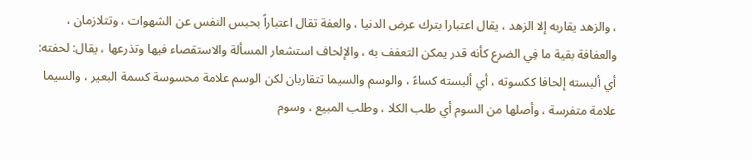، والزهد يقاربه إلا الزهد ، يقال اعتبارا بترك عرض الدنيا ، والعفة تقال اعتباراً بحبس النفس عن الشهوات ، وتتلازمان ، والعفافة بقية ما فِي الضرع كأنه قدر يمكن التعفف به ، والإلحاف استشعار المسألة والاستقصاء فيها وتذرعها ، يقال: لحفته: أي ألبسته إلحافا ككسوته ، أي ألبسته كساءً ، والوسم والسيما تتقاربان لكن الوسم علامة محسوسة كسمة البعير ، والسيما علامة متفرسة ، وأصلها من السوم أي طلب الكلا ، وطلب المبيع ، وسوم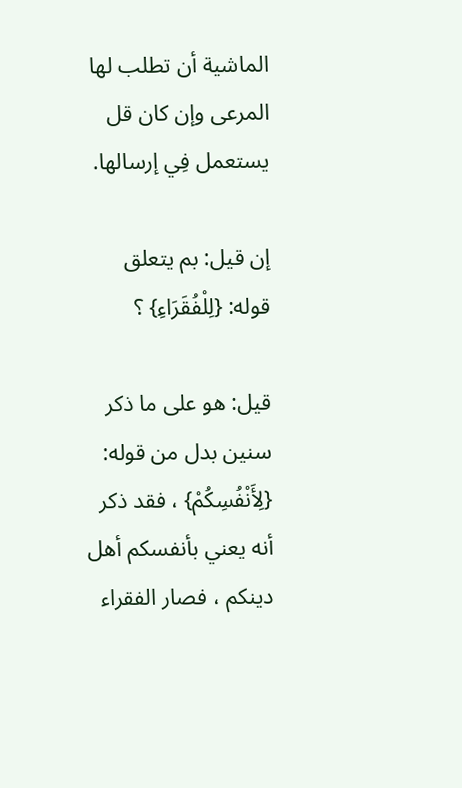الماشية أن تطلب لها المرعى وإن كان قل يستعمل فِي إرسالها.

إن قيل: بم يتعلق قوله: {لِلْفُقَرَاءِ} ؟

قيل: هو على ما ذكر سنين بدل من قوله: {لِأَنْفُسِكُمْ} ، فقد ذكر أنه يعني بأنفسكم أهل دينكم ، فصار الفقراء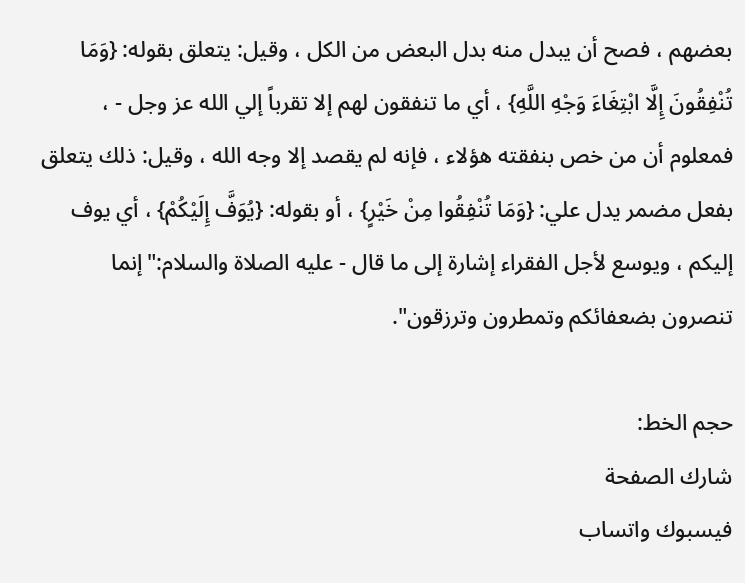بعضهم ، فصح أن يبدل منه بدل البعض من الكل ، وقيل: يتعلق بقوله: {وَمَا تُنْفِقُونَ إِلَّا ابْتِغَاءَ وَجْهِ اللَّهِ} ، أي ما تنفقون لهم إلا تقرباً إلي الله عز وجل - ، فمعلوم أن من خص بنفقته هؤلاء ، فإنه لم يقصد إلا وجه الله ، وقيل: ذلك يتعلق بفعل مضمر يدل علي: {وَمَا تُنْفِقُوا مِنْ خَيْرٍ} ، أو بقوله: {يُوَفَّ إِلَيْكُمْ} ، أي يوف إليكم ، ويوسع لأجل الفقراء إشارة إلى ما قال - عليه الصلاة والسلام:"إنما تنصرون بضعفائكم وتمطرون وترزقون".

حجم الخط:
شارك الصفحة
فيسبوك واتساب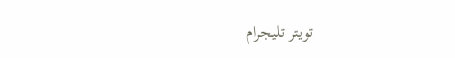تويتر تليجرام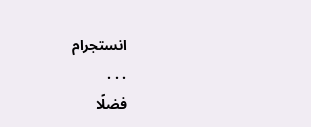انستجرام
. . .
فضلًا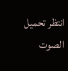انتظر تحميل الصوت